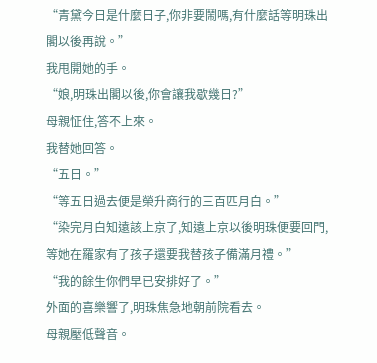“青黛今日是什麼日子,你非要鬧嗎,有什麼話等明珠出閣以後再說。”
我甩開她的手。
“娘,明珠出閣以後,你會讓我歇幾日?”
母親怔住,答不上來。
我替她回答。
“五日。”
“等五日過去便是榮升商行的三百匹月白。”
“染完月白知遠該上京了,知遠上京以後明珠便要回門,等她在羅家有了孩子還要我替孩子備滿月禮。”
“我的餘生你們早已安排好了。”
外面的喜樂響了,明珠焦急地朝前院看去。
母親壓低聲音。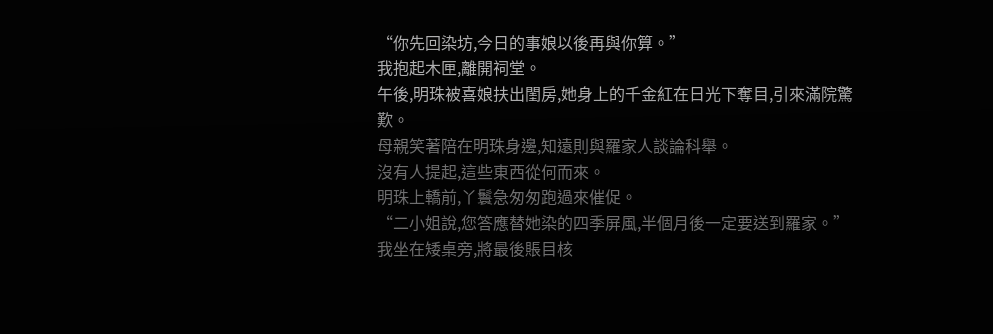“你先回染坊,今日的事娘以後再與你算。”
我抱起木匣,離開祠堂。
午後,明珠被喜娘扶出閨房,她身上的千金紅在日光下奪目,引來滿院驚歎。
母親笑著陪在明珠身邊,知遠則與羅家人談論科舉。
沒有人提起,這些東西從何而來。
明珠上轎前,丫鬟急匆匆跑過來催促。
“二小姐說,您答應替她染的四季屏風,半個月後一定要送到羅家。”
我坐在矮桌旁,將最後賬目核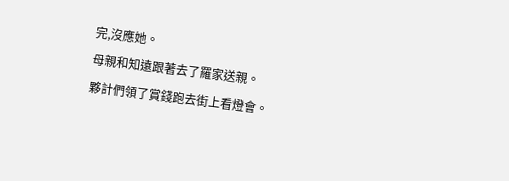完,沒應她。
母親和知遠跟著去了羅家送親。
夥計們領了賞錢跑去街上看燈會。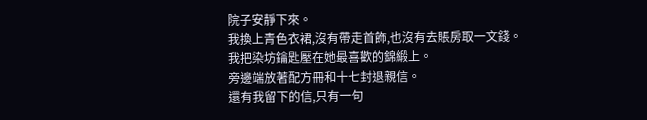院子安靜下來。
我換上青色衣裙,沒有帶走首飾,也沒有去賬房取一文錢。
我把染坊鑰匙壓在她最喜歡的錦緞上。
旁邊端放著配方冊和十七封退親信。
還有我留下的信,只有一句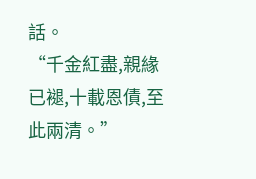話。
“千金紅盡,親緣已褪,十載恩債,至此兩清。”